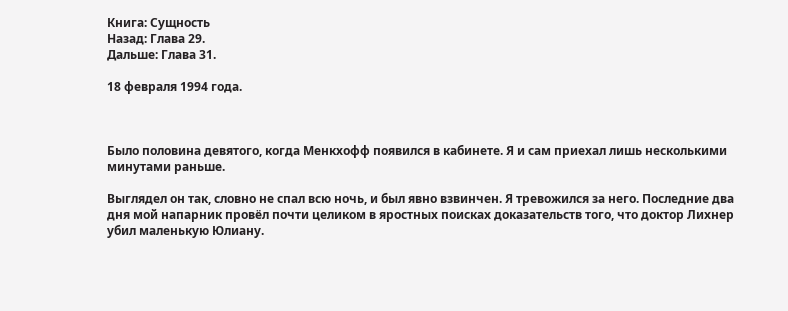Книга: Сущность
Назад: Глава 29.
Дальше: Глава 31.

18 февраля 1994 года.



Было половина девятого, когда Менкхофф появился в кабинете. Я и сам приехал лишь несколькими минутами раньше.

Выглядел он так, словно не спал всю ночь, и был явно взвинчен. Я тревожился за него. Последние два дня мой напарник провёл почти целиком в яростных поисках доказательств того, что доктор Лихнер убил маленькую Юлиану.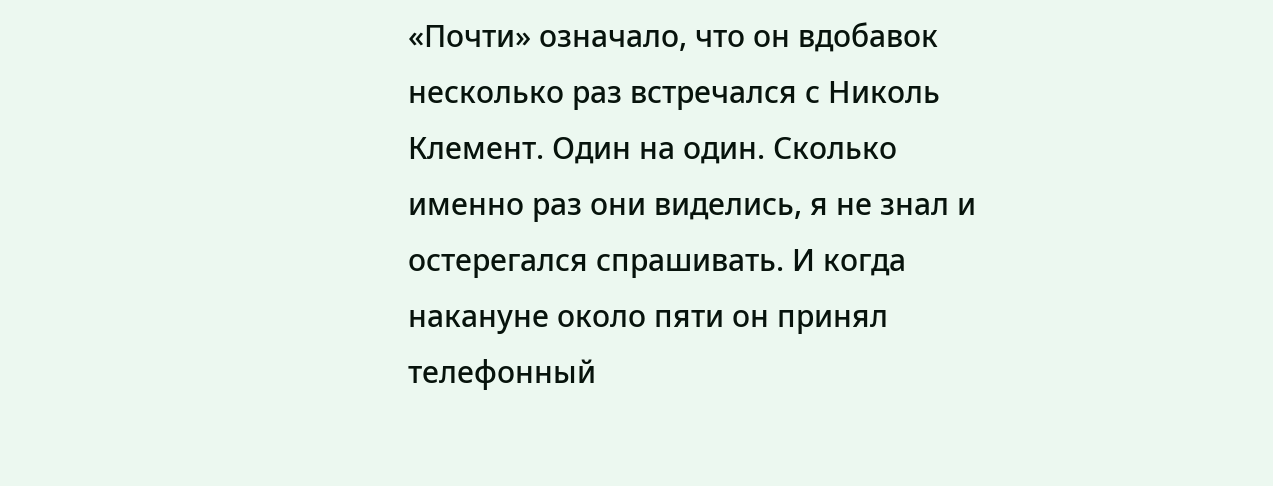«Почти» означало, что он вдобавок несколько раз встречался с Николь Клемент. Один на один. Сколько именно раз они виделись, я не знал и остерегался спрашивать. И когда накануне около пяти он принял телефонный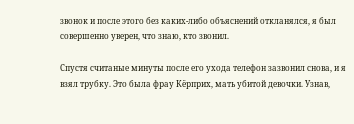звонок и после этого без каких-либо объяснений откланялся, я был совершенно уверен, что знаю, кто звонил.

Спустя считаные минуты после его ухода телефон зазвонил снова, и я взял трубку. Это была фрау Кёрприх, мать убитой девочки. Узнав,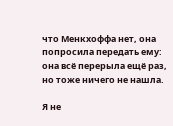что Менкхоффа нет, она попросила передать ему: она всё перерыла ещё раз, но тоже ничего не нашла.

Я не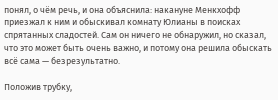понял, о чём речь, и она объяснила: накануне Менкхофф приезжал к ним и обыскивал комнату Юлианы в поисках спрятанных сладостей. Сам он ничего не обнаружил, но сказал, что это может быть очень важно, и потому она решила обыскать всё сама — безрезультатно.

Положив трубку,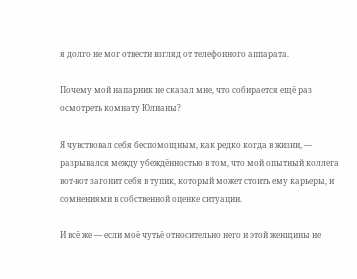я долго не мог отвести взгляд от телефонного аппарата.

Почему мой напарник не сказал мне, что собирается ещё раз осмотреть комнату Юлианы?

Я чувствовал себя беспомощным, как редко когда в жизни, — разрывался между убеждённостью в том, что мой опытный коллега вот-вот загонит себя в тупик, который может стоить ему карьеры, и сомнениями в собственной оценке ситуации.

И всё же — если моё чутьё относительно него и этой женщины не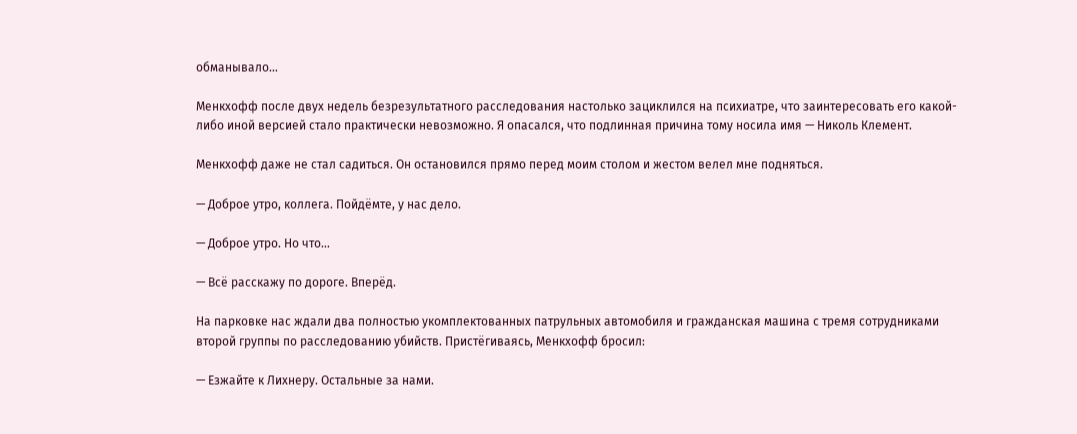обманывало…

Менкхофф после двух недель безрезультатного расследования настолько зациклился на психиатре, что заинтересовать его какой-либо иной версией стало практически невозможно. Я опасался, что подлинная причина тому носила имя — Николь Клемент.

Менкхофф даже не стал садиться. Он остановился прямо перед моим столом и жестом велел мне подняться.

— Доброе утро, коллега. Пойдёмте, у нас дело.

— Доброе утро. Но что…

— Всё расскажу по дороге. Вперёд.

На парковке нас ждали два полностью укомплектованных патрульных автомобиля и гражданская машина с тремя сотрудниками второй группы по расследованию убийств. Пристёгиваясь, Менкхофф бросил:

— Езжайте к Лихнеру. Остальные за нами.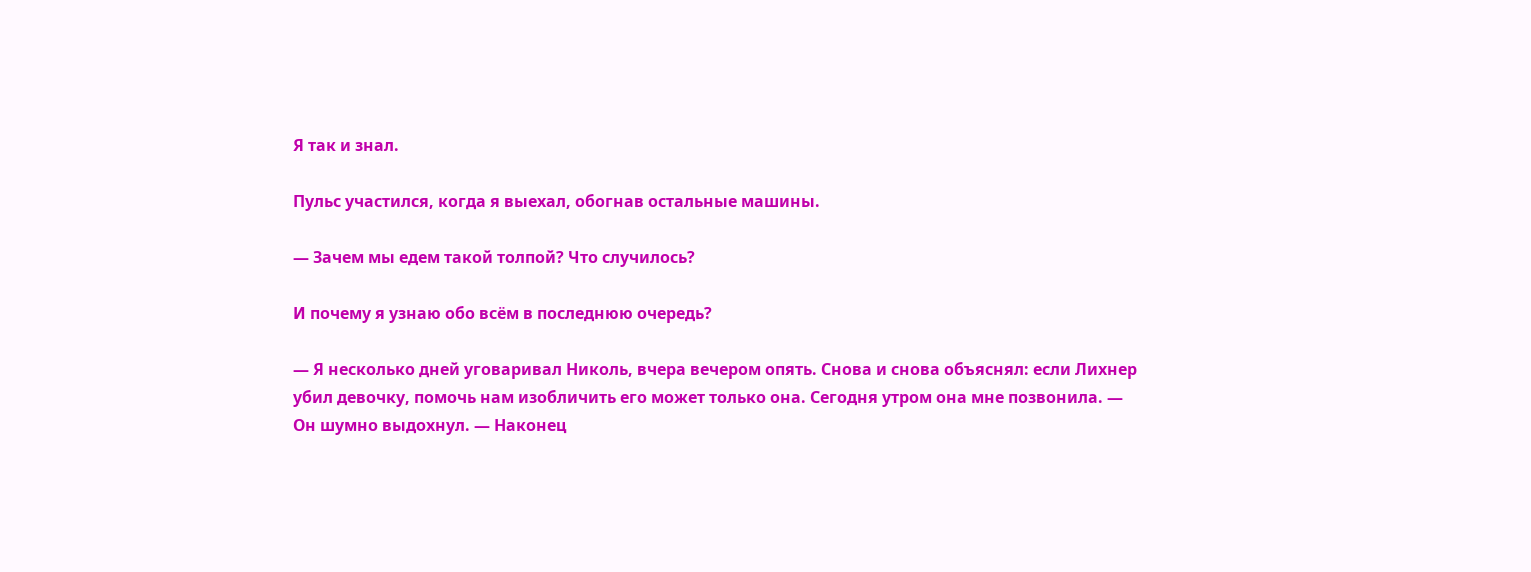Я так и знал.

Пульс участился, когда я выехал, обогнав остальные машины.

— Зачем мы едем такой толпой? Что случилось?

И почему я узнаю обо всём в последнюю очередь?

— Я несколько дней уговаривал Николь, вчера вечером опять. Снова и снова объяснял: если Лихнер убил девочку, помочь нам изобличить его может только она. Сегодня утром она мне позвонила. — Он шумно выдохнул. — Наконец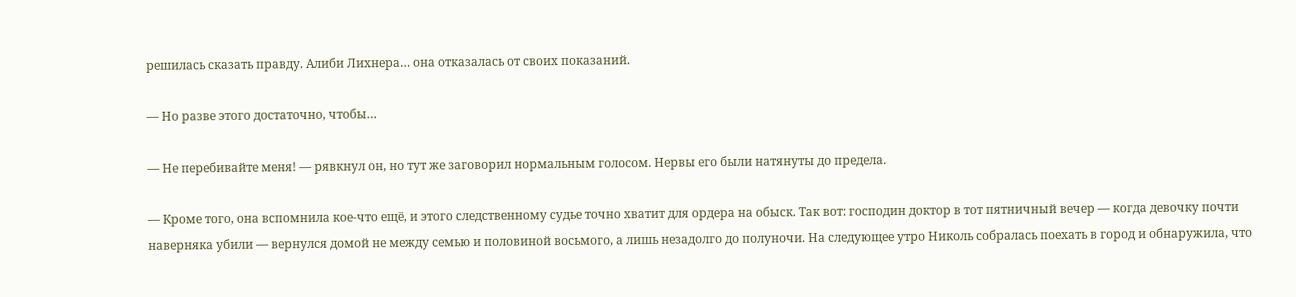решилась сказать правду. Алиби Лихнера… она отказалась от своих показаний.

— Но разве этого достаточно, чтобы…

— Не перебивайте меня! — рявкнул он, но тут же заговорил нормальным голосом. Нервы его были натянуты до предела.

— Кроме того, она вспомнила кое-что ещё, и этого следственному судье точно хватит для ордера на обыск. Так вот: господин доктор в тот пятничный вечер — когда девочку почти наверняка убили — вернулся домой не между семью и половиной восьмого, а лишь незадолго до полуночи. На следующее утро Николь собралась поехать в город и обнаружила, что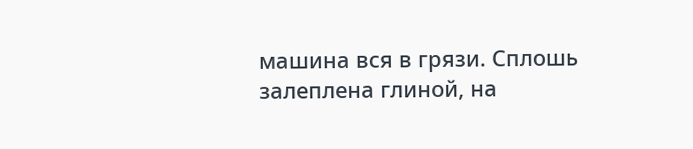машина вся в грязи. Сплошь залеплена глиной, на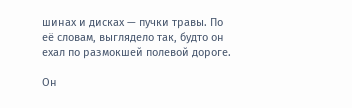шинах и дисках — пучки травы. По её словам, выглядело так, будто он ехал по размокшей полевой дороге.

Он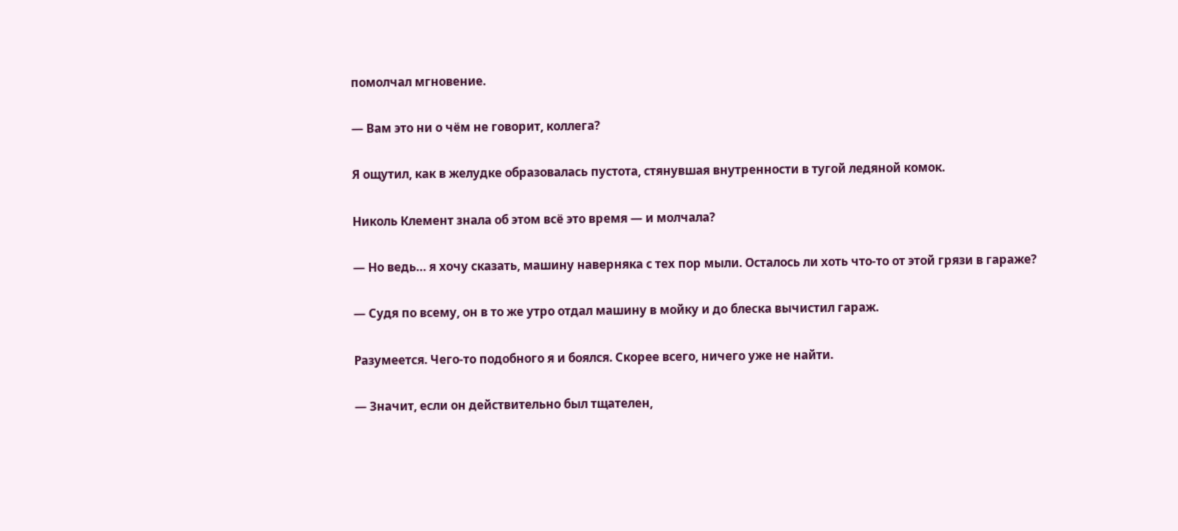помолчал мгновение.

— Вам это ни о чём не говорит, коллега?

Я ощутил, как в желудке образовалась пустота, стянувшая внутренности в тугой ледяной комок.

Николь Клемент знала об этом всё это время — и молчала?

— Но ведь… я хочу сказать, машину наверняка с тех пор мыли. Осталось ли хоть что-то от этой грязи в гараже?

— Судя по всему, он в то же утро отдал машину в мойку и до блеска вычистил гараж.

Разумеется. Чего-то подобного я и боялся. Скорее всего, ничего уже не найти.

— Значит, если он действительно был тщателен,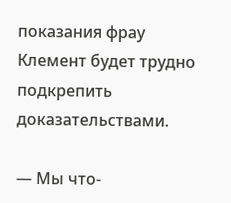показания фрау Клемент будет трудно подкрепить доказательствами.

— Мы что-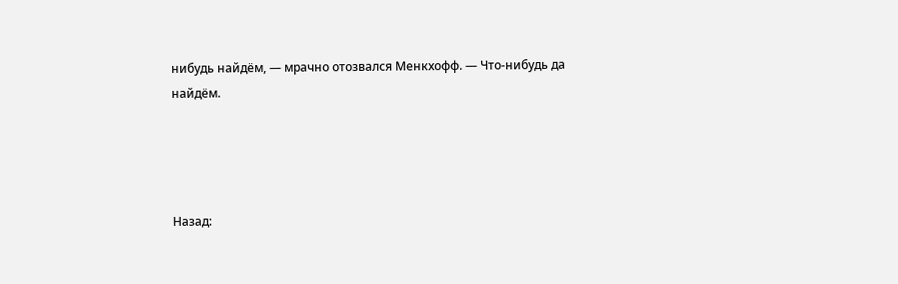нибудь найдём, — мрачно отозвался Менкхофф. — Что-нибудь да найдём.




Назад: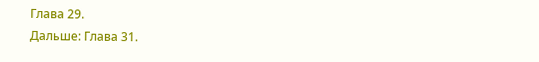Глава 29.
Дальше: Глава 31.